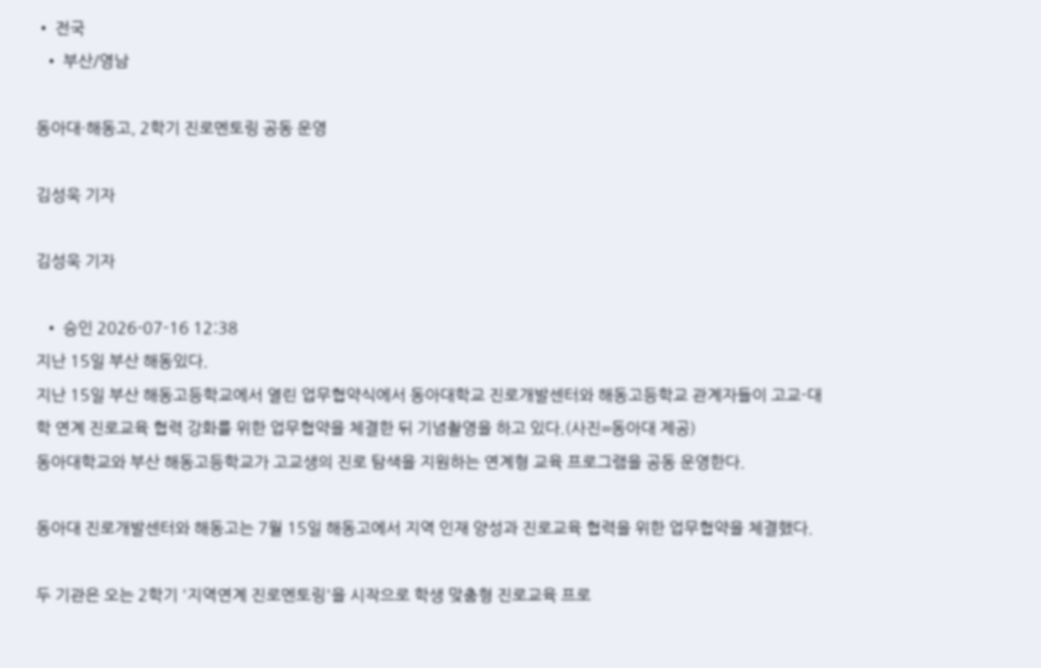• 전국
  • 부산/영남

동아대·해동고, 2학기 진로멘토링 공동 운영

김성욱 기자

김성욱 기자

  • 승인 2026-07-16 12:38
지난 15일 부산 해동있다.
지난 15일 부산 해동고등학교에서 열린 업무협약식에서 동아대학교 진로개발센터와 해동고등학교 관계자들이 고교-대학 연계 진로교육 협력 강화를 위한 업무협약을 체결한 뒤 기념촬영을 하고 있다.(사진=동아대 제공)
동아대학교와 부산 해동고등학교가 고교생의 진로 탐색을 지원하는 연계형 교육 프로그램을 공동 운영한다.

동아대 진로개발센터와 해동고는 7월 15일 해동고에서 지역 인재 양성과 진로교육 협력을 위한 업무협약을 체결했다.

두 기관은 오는 2학기 '지역연계 진로멘토링'을 시작으로 학생 맞춤형 진로교육 프로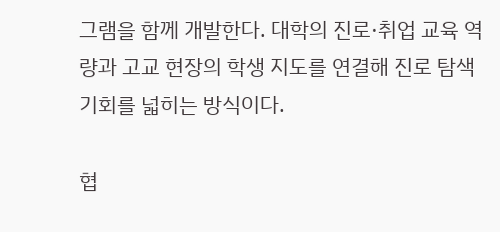그램을 함께 개발한다. 대학의 진로·취업 교육 역량과 고교 현장의 학생 지도를 연결해 진로 탐색 기회를 넓히는 방식이다.

협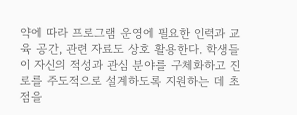약에 따라 프로그램 운영에 필요한 인력과 교육 공간, 관련 자료도 상호 활용한다. 학생들이 자신의 적성과 관심 분야를 구체화하고 진로를 주도적으로 설계하도록 지원하는 데 초점을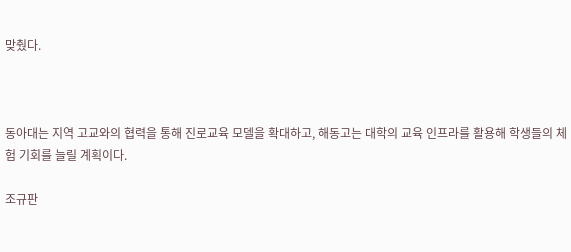맞췄다.



동아대는 지역 고교와의 협력을 통해 진로교육 모델을 확대하고, 해동고는 대학의 교육 인프라를 활용해 학생들의 체험 기회를 늘릴 계획이다.

조규판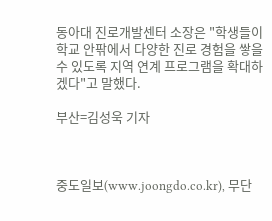동아대 진로개발센터 소장은 "학생들이 학교 안팎에서 다양한 진로 경험을 쌓을 수 있도록 지역 연계 프로그램을 확대하겠다"고 말했다.

부산=김성욱 기자



중도일보(www.joongdo.co.kr), 무단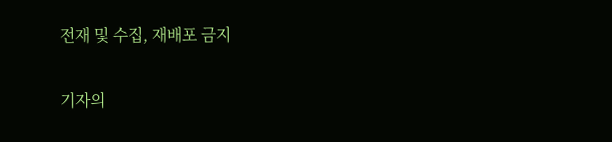전재 및 수집, 재배포 금지

기자의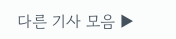다른 기사 모음 ▶